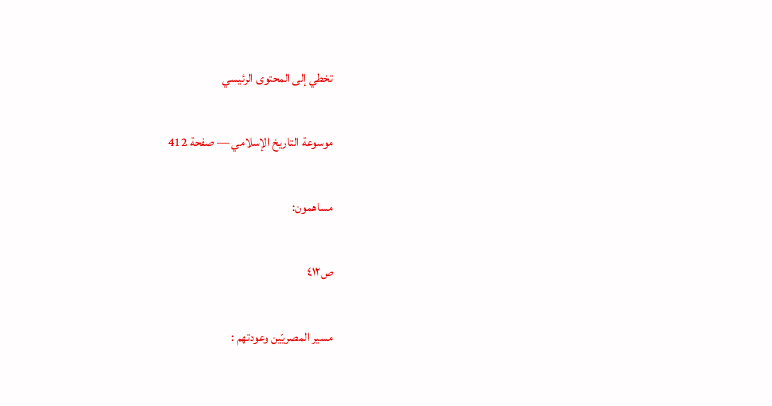تخطي إلى المحتوى الرئيسي

موسوعة التاريخ الإسلامي — صفحة 412

مساهمون:

ص٤١٢

مسير المصريّين وعودتهم :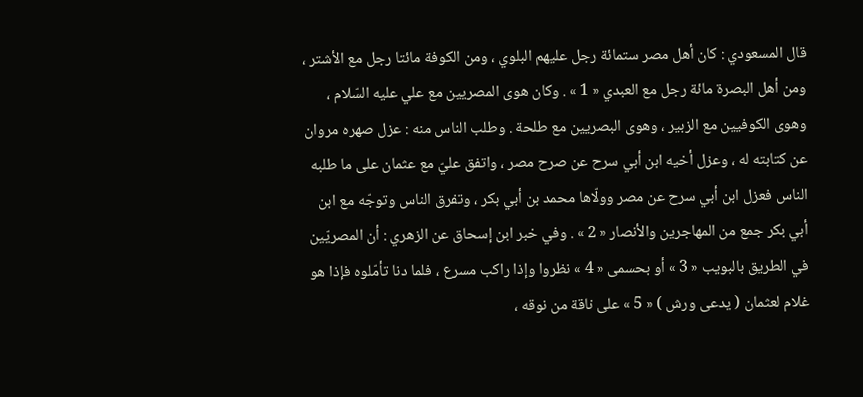قال المسعودي : كان أهل مصر ستمائة رجل عليهم البلوي ، ومن الكوفة مائتا رجل مع الأشتر ، ومن أهل البصرة مائة رجل مع العبدي « 1 » . وكان هوى المصريين مع علي عليه السّلام ، وهوى الكوفيين مع الزبير ، وهوى البصريين مع طلحة . وطلب الناس منه : عزل صهره مروان عن كتابته له ، وعزل أخيه ابن أبي سرح عن صرح مصر ، واتفق عليّ مع عثمان على ما طلبه الناس فعزل ابن أبي سرح عن مصر وولّاها محمد بن أبي بكر ، وتفرق الناس وتوجّه مع ابن أبي بكر جمع من المهاجرين والأنصار « 2 » . وفي خبر ابن إسحاق عن الزهري : أن المصريّين في الطريق بالبويب « 3 » أو بحسمى « 4 » نظروا وإذا راكب مسرع ، فلما دنا تأمّلوه فإذا هو غلام لعثمان ( يدعى ورش ) « 5 » على ناقة من نوقه ،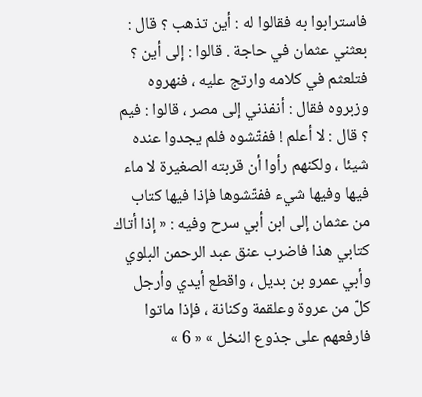فاسترابوا به فقالوا له : أين تذهب ؟ قال : بعثني عثمان في حاجة . قالوا : إلى أين ؟ فتلعثم في كلامه وارتج عليه ، فنهروه وزبروه فقال : أنفذني إلى مصر ، قالوا : فيم ؟ قال : لا أعلم ! ففتّشوه فلم يجدوا عنده شيئا ، ولكنهم رأوا أن قربته الصغيرة لا ماء فيها وفيها شيء ففتّشوها فإذا فيها كتاب من عثمان إلى ابن أبي سرح وفيه : « إذا أتاك كتابي هذا فاضرب عنق عبد الرحمن البلوي وأبي عمرو بن بديل ، واقطع أيدي وأرجل كلّ من عروة وعلقمة وكنانة ، فإذا ماتوا فارفعهم على جذوع النخل » « 6 »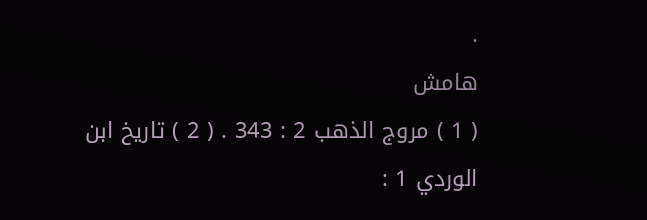.
هامش
( 1 ) مروج الذهب 2 : 343 . ( 2 ) تاريخ ابن الوردي 1 :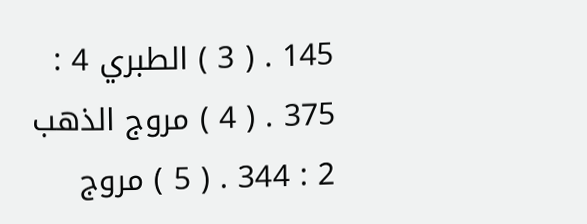145 . ( 3 ) الطبري 4 : 375 . ( 4 ) مروج الذهب 2 : 344 . ( 5 ) مروج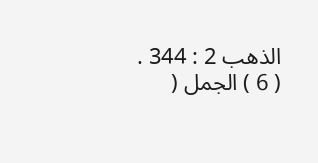الذهب 2 : 344 . ( 6 ) الجمل (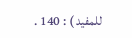للمفيد ) : 140 .